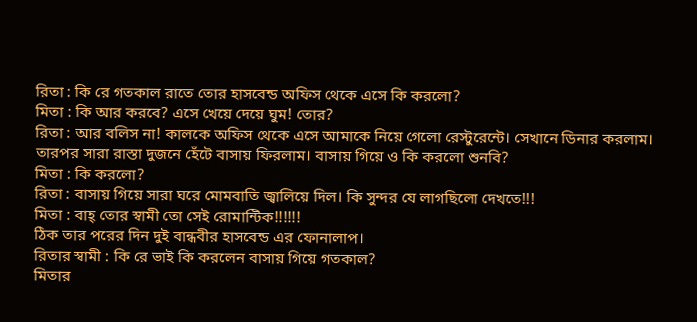রিতা : কি রে গতকাল রাতে তোর হাসবেন্ড অফিস থেকে এসে কি করলো?
মিতা : কি আর করবে? এসে খেয়ে দেয়ে ঘুম! তোর?
রিতা : আর বলিস না! কালকে অফিস থেকে এসে আমাকে নিয়ে গেলো রেস্টুরেন্টে। সেখানে ডিনার করলাম। তারপর সারা রাস্তা দুজনে হেঁটে বাসায় ফিরলাম। বাসায় গিয়ে ও কি করলো শুনবি?
মিতা : কি করলো?
রিতা : বাসায় গিয়ে সারা ঘরে মোমবাতি জ্বালিয়ে দিল। কি সুন্দর যে লাগছিলো দেখতে!!!
মিতা : বাহ্ তোর স্বামী তো সেই রোমান্টিক!!!!!!
ঠিক তার পরের দিন দুই বান্ধবীর হাসবেন্ড এর ফোনালাপ।
রিতার স্বামী : কি রে ভাই কি করলেন বাসায় গিয়ে গতকাল?
মিতার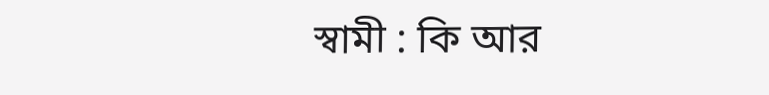স্বামী : কি আর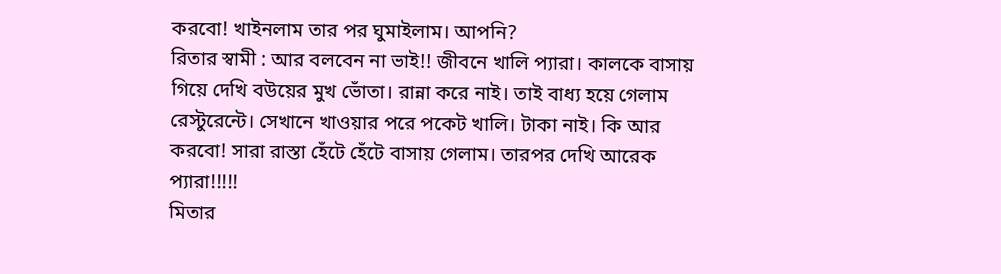করবো! খাইনলাম তার পর ঘুমাইলাম। আপনি?
রিতার স্বামী : আর বলবেন না ভাই!! জীবনে খালি প্যারা। কালকে বাসায় গিয়ে দেখি বউয়ের মুখ ভোঁতা। রান্না করে নাই। তাই বাধ্য হয়ে গেলাম রেস্টুরেন্টে। সেখানে খাওয়ার পরে পকেট খালি। টাকা নাই। কি আর করবো! সারা রাস্তা হেঁটে হেঁটে বাসায় গেলাম। তারপর দেখি আরেক প্যারা!!!!!
মিতার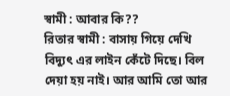স্বামী : আবার কি??
রিতার স্বামী : বাসায় গিয়ে দেখি বিদ্যুৎ এর লাইন কেঁটে দিছে। বিল দেয়া হয় নাই। আর আমি তো আর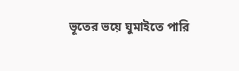ভূতের ভয়ে ঘুমাইতে পারি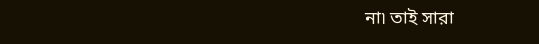না৷ তাই সারা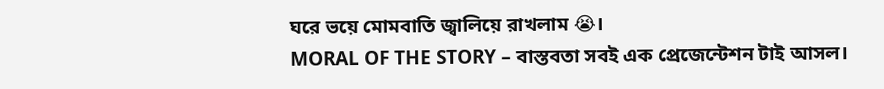ঘরে ভয়ে মোমবাতি জ্বালিয়ে রাখলাম 😭।
MORAL OF THE STORY – বাস্তবতা সবই এক প্রেজেন্টেশন টাই আসল।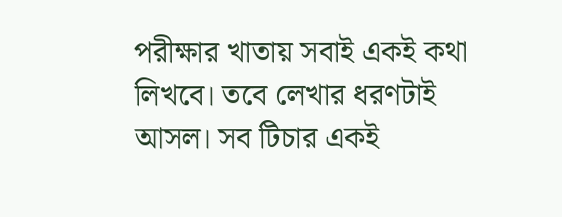পরীক্ষার খাতায় সবাই একই কথা লিখবে। তবে লেখার ধরণটাই আসল। সব টিচার একই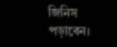জিনিস পড়াবেন।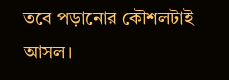তবে পড়ানোর কৌশলটাই আসল।